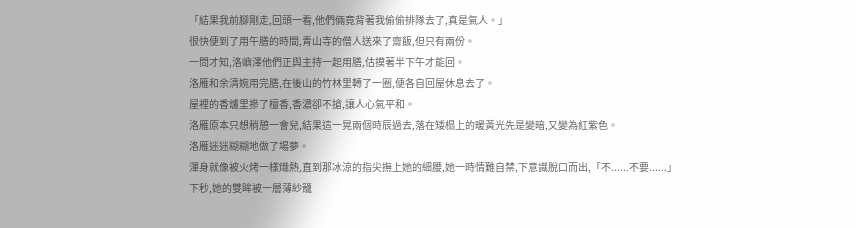「結果我前腳剛走,回頭一看,他們倆竟背著我偷偷排隊去了,真是氣人。」
很快便到了用午膳的時間,青山寺的僧人送來了齋飯,但只有兩份。
一問才知,洛嶼澤他們正與主持一起用膳,估摸著半下午才能回。
洛雁和余清婉用完膳,在後山的竹林里轉了一圈,便各自回屋休息去了。
屋裡的香爐里摻了檀香,香濃卻不搶,讓人心氣平和。
洛雁原本只想稍憩一會兒,結果這一晃兩個時辰過去,落在矮榻上的暖黃光先是變暗,又變為紅紫色。
洛雁迷迷糊糊地做了場夢。
渾身就像被火烤一樣熾熱,直到那冰涼的指尖撫上她的細腰,她一時情難自禁,下意識脫口而出,「不......不要......」
下秒,她的雙眸被一層薄紗籠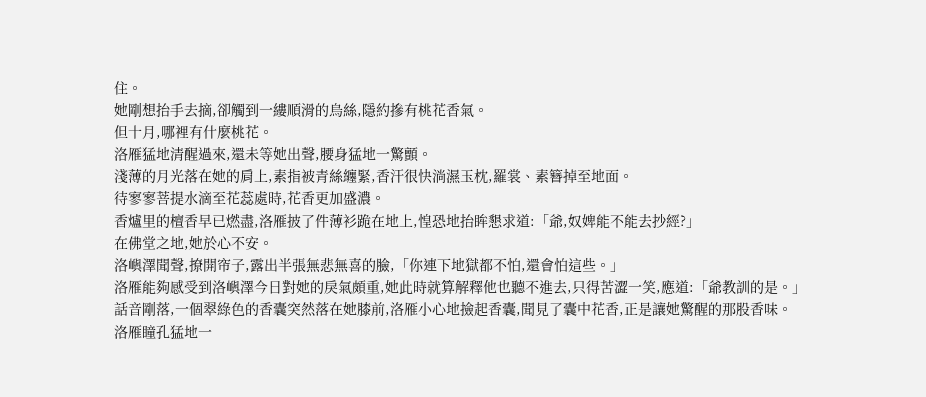住。
她剛想抬手去摘,卻觸到一縷順滑的烏絲,隱約摻有桃花香氣。
但十月,哪裡有什麼桃花。
洛雁猛地清醒過來,還未等她出聲,腰身猛地一驚顫。
淺薄的月光落在她的肩上,素指被青絲纏緊,香汗很快淌濕玉枕,羅裳、素簪掉至地面。
待寥寥菩提水滴至花蕊處時,花香更加盛濃。
香爐里的檀香早已燃盡,洛雁披了件薄衫跪在地上,惶恐地抬眸懇求道:「爺,奴婢能不能去抄經?」
在佛堂之地,她於心不安。
洛嶼澤聞聲,撩開帘子,露出半張無悲無喜的臉,「你連下地獄都不怕,還會怕這些。」
洛雁能夠感受到洛嶼澤今日對她的戾氣頗重,她此時就算解釋他也聽不進去,只得苦澀一笑,應道:「爺教訓的是。」
話音剛落,一個翠綠色的香囊突然落在她膝前,洛雁小心地撿起香囊,聞見了囊中花香,正是讓她驚醒的那股香味。
洛雁瞳孔猛地一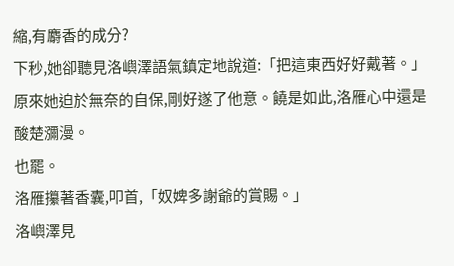縮,有麝香的成分?
下秒,她卻聽見洛嶼澤語氣鎮定地說道:「把這東西好好戴著。」
原來她迫於無奈的自保,剛好遂了他意。饒是如此,洛雁心中還是酸楚瀰漫。
也罷。
洛雁攥著香囊,叩首,「奴婢多謝爺的賞賜。」
洛嶼澤見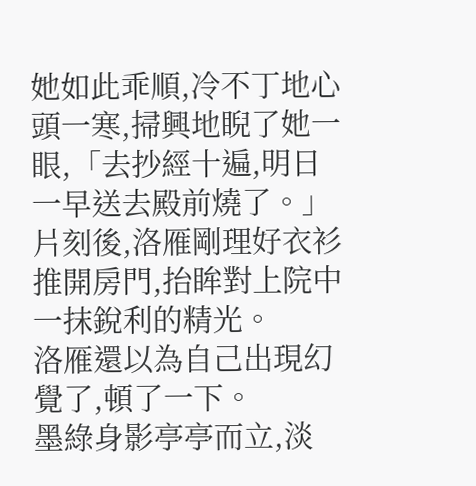她如此乖順,冷不丁地心頭一寒,掃興地睨了她一眼,「去抄經十遍,明日一早送去殿前燒了。」
片刻後,洛雁剛理好衣衫推開房門,抬眸對上院中一抹銳利的精光。
洛雁還以為自己出現幻覺了,頓了一下。
墨綠身影亭亭而立,淡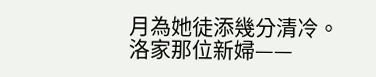月為她徒添幾分清冷。
洛家那位新婦——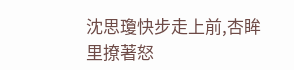沈思瓊快步走上前,杏眸里撩著怒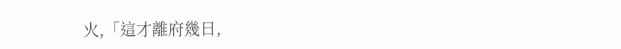火,「這才離府幾日,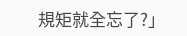規矩就全忘了?」